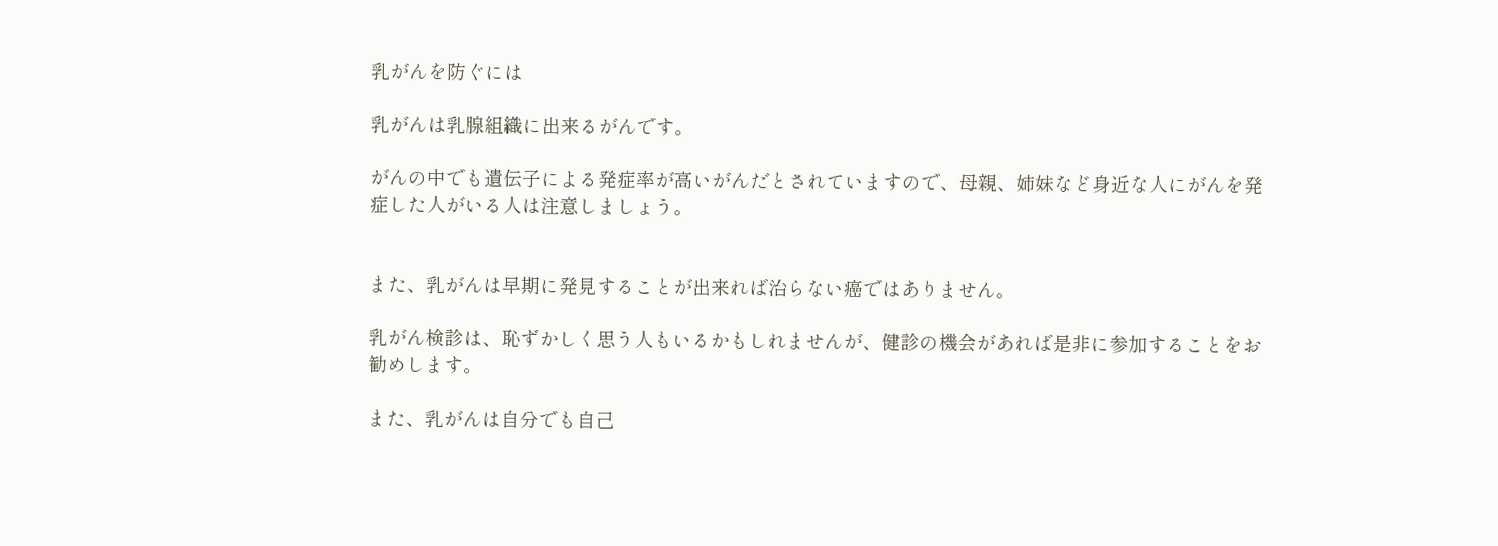乳がんを防ぐには

乳がんは乳腺組織に出来るがんです。

がんの中でも遺伝子による発症率が高いがんだとされていますので、母親、姉妹など身近な人にがんを発症した人がいる人は注意しましょう。


また、乳がんは早期に発見することが出来れば治らない癌ではありません。

乳がん検診は、恥ずかしく思う人もいるかもしれませんが、健診の機会があれば是非に参加することをお勧めします。

また、乳がんは自分でも自己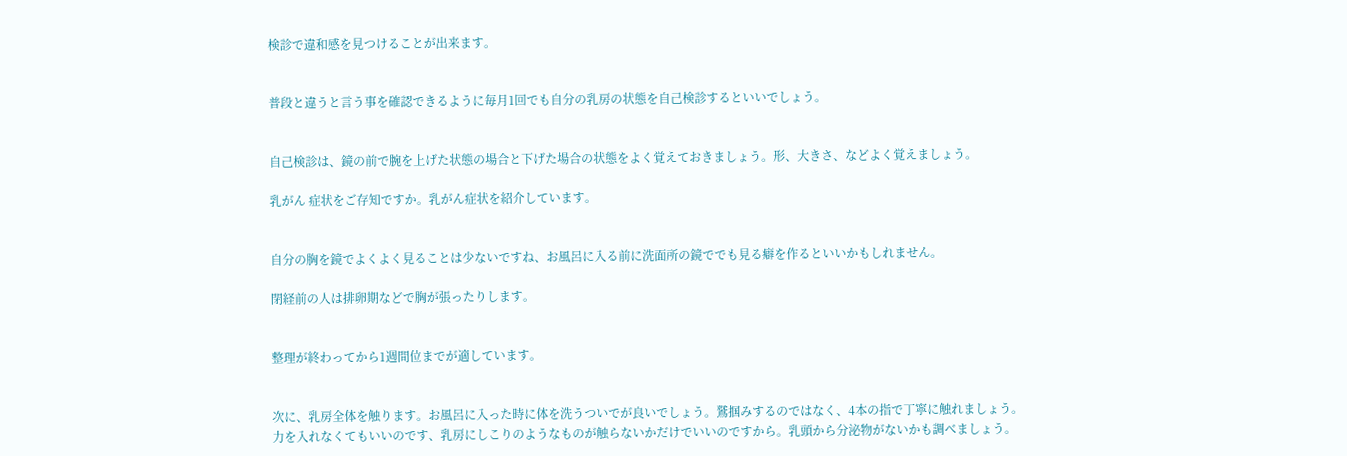検診で違和感を見つけることが出来ます。


普段と違うと言う事を確認できるように毎月1回でも自分の乳房の状態を自己検診するといいでしょう。


自己検診は、鏡の前で腕を上げた状態の場合と下げた場合の状態をよく覚えておきましょう。形、大きさ、などよく覚えましょう。

乳がん 症状をご存知ですか。乳がん症状を紹介しています。


自分の胸を鏡でよくよく見ることは少ないですね、お風呂に入る前に洗面所の鏡ででも見る癖を作るといいかもしれません。

閉経前の人は排卵期などで胸が張ったりします。


整理が終わってから1週間位までが適しています。


次に、乳房全体を触ります。お風呂に入った時に体を洗うついでが良いでしょう。鷲掴みするのではなく、4本の指で丁寧に触れましょう。
力を入れなくてもいいのです、乳房にしこりのようなものが触らないかだけでいいのですから。乳頭から分泌物がないかも調べましょう。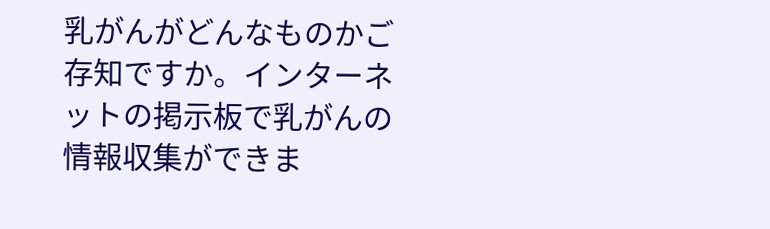乳がんがどんなものかご存知ですか。インターネットの掲示板で乳がんの情報収集ができま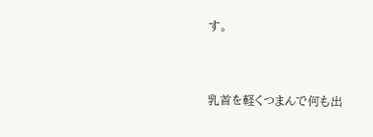す。


乳首を軽くつまんで何も出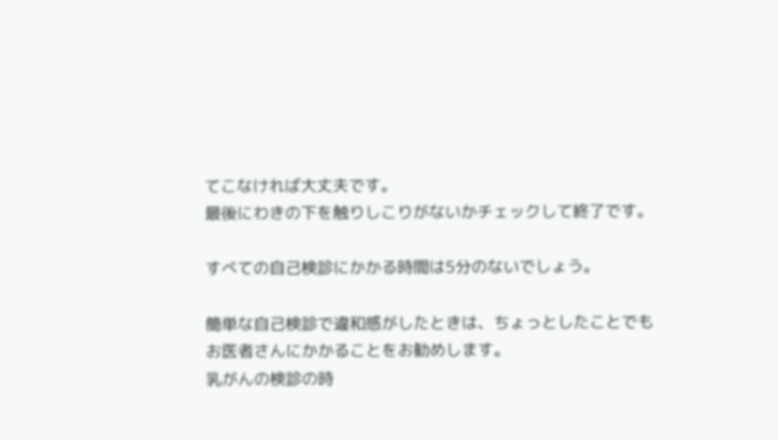てこなければ大丈夫です。
最後にわきの下を触りしこりがないかチェックして終了です。

すべての自己検診にかかる時間は5分のないでしょう。

簡単な自己検診で違和感がしたときは、ちょっとしたことでもお医者さんにかかることをお勧めします。
乳がんの検診の時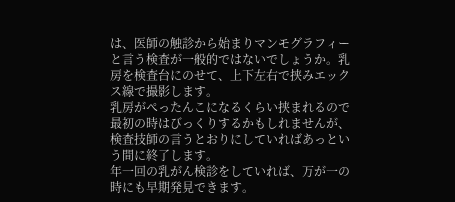は、医師の触診から始まりマンモグラフィーと言う検査が一般的ではないでしょうか。乳房を検査台にのせて、上下左右で挟みエックス線で撮影します。
乳房がぺったんこになるくらい挟まれるので最初の時はびっくりするかもしれませんが、検査技師の言うとおりにしていればあっという間に終了します。
年一回の乳がん検診をしていれば、万が一の時にも早期発見できます。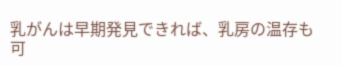乳がんは早期発見できれば、乳房の温存も可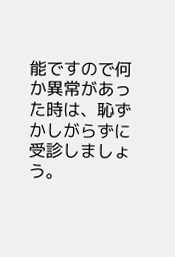能ですので何か異常があった時は、恥ずかしがらずに受診しましょう。